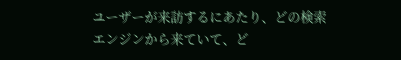ユーザーが来訪するにあたり、どの検索エンジンから来ていて、ど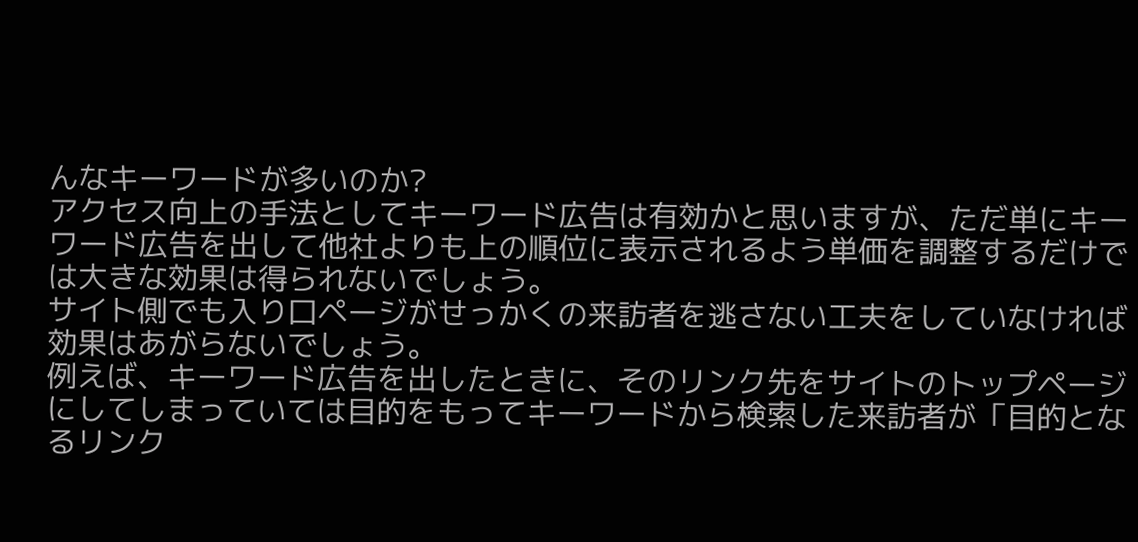んなキーワードが多いのか?
アクセス向上の手法としてキーワード広告は有効かと思いますが、ただ単にキーワード広告を出して他社よりも上の順位に表示されるよう単価を調整するだけでは大きな効果は得られないでしょう。
サイト側でも入り口ページがせっかくの来訪者を逃さない工夫をしていなければ効果はあがらないでしょう。
例えば、キーワード広告を出したときに、そのリンク先をサイトのトップページにしてしまっていては目的をもってキーワードから検索した来訪者が「目的となるリンク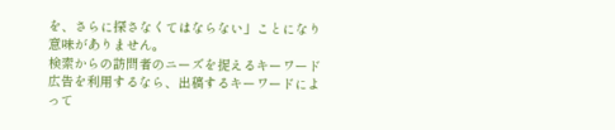を、さらに探さなくてはならない」ことになり意味がありません。
検索からの訪問者のニーズを捉えるキーワード広告を利用するなら、出稿するキーワードによって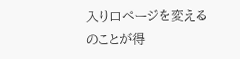入り口ページを変えるのことが得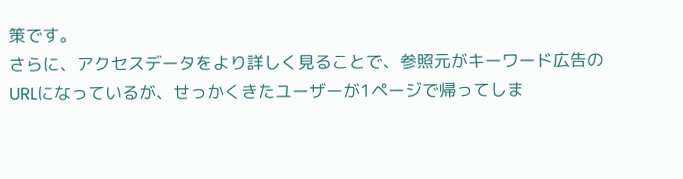策です。
さらに、アクセスデータをより詳しく見ることで、参照元がキーワード広告のURLになっているが、せっかくきたユーザーが1ページで帰ってしま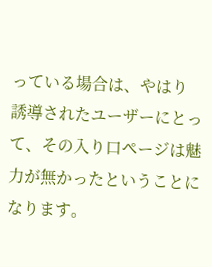っている場合は、やはり 誘導されたユーザーにとって、その入り口ページは魅力が無かったということになります。